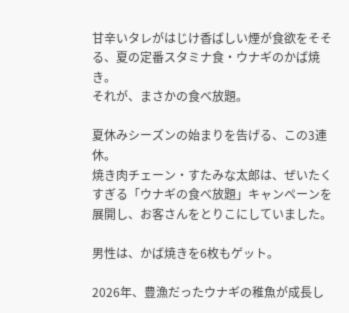甘辛いタレがはじけ香ばしい煙が食欲をそそる、夏の定番スタミナ食・ウナギのかば焼き。
それが、まさかの食べ放題。

夏休みシーズンの始まりを告げる、この3連休。
焼き肉チェーン・すたみな太郎は、ぜいたくすぎる「ウナギの食べ放題」キャンペーンを展開し、お客さんをとりこにしていました。

男性は、かば焼きを6枚もゲット。

2026年、豊漁だったウナギの稚魚が成長し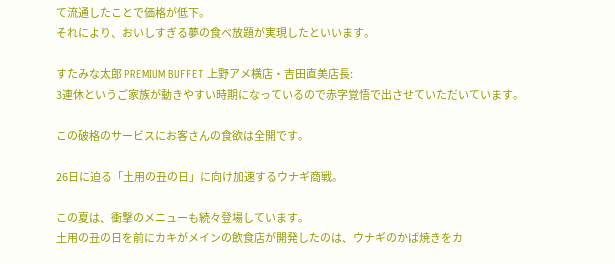て流通したことで価格が低下。
それにより、おいしすぎる夢の食べ放題が実現したといいます。

すたみな太郎 PREMIUM BUFFET 上野アメ横店・吉田直美店長:
3連休というご家族が動きやすい時期になっているので赤字覚悟で出させていただいています。

この破格のサービスにお客さんの食欲は全開です。

26日に迫る「土用の丑の日」に向け加速するウナギ商戦。

この夏は、衝撃のメニューも続々登場しています。
土用の丑の日を前にカキがメインの飲食店が開発したのは、ウナギのかば焼きをカ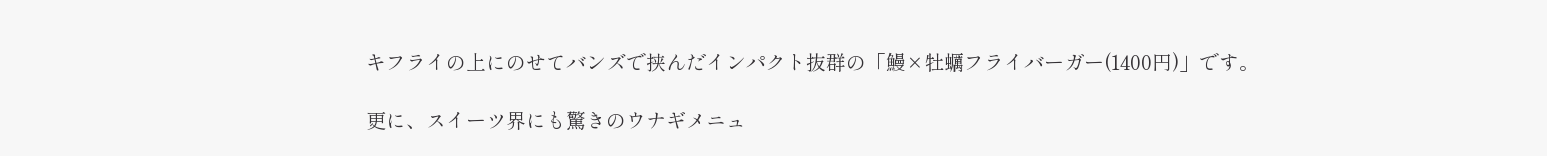キフライの上にのせてバンズで挟んだインパクト抜群の「鰻×牡蠣フライバーガー(1400円)」です。

更に、スイーツ界にも驚きのウナギメニュ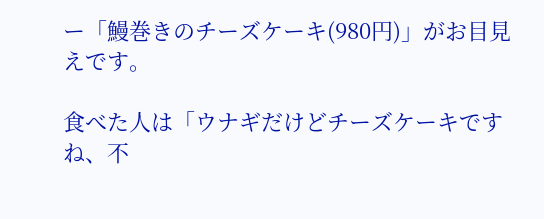ー「鰻巻きのチーズケーキ(980円)」がお目見えです。

食べた人は「ウナギだけどチーズケーキですね、不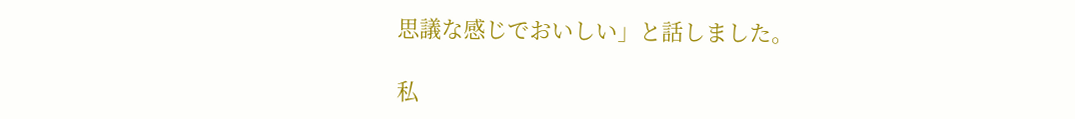思議な感じでおいしい」と話しました。

私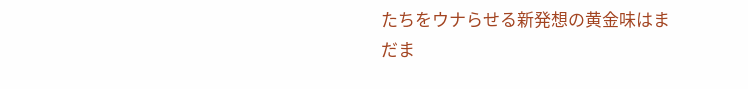たちをウナらせる新発想の黄金味はまだま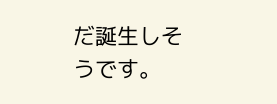だ誕生しそうです。